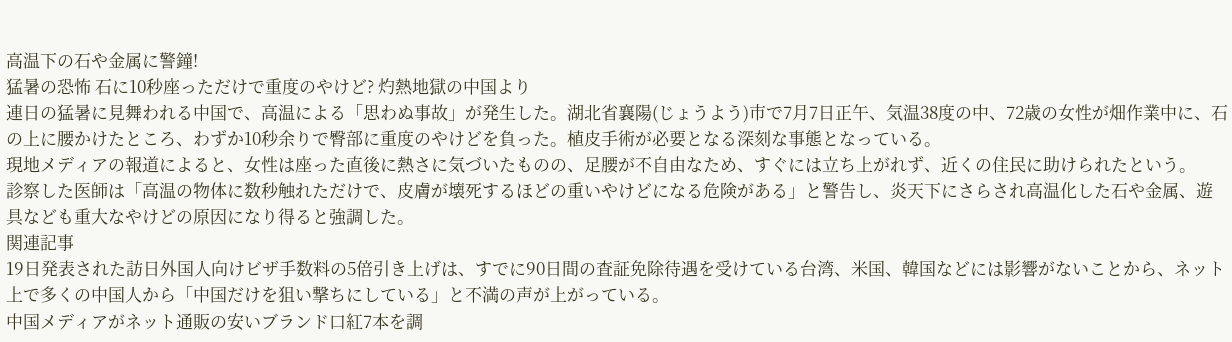高温下の石や金属に警鐘!
猛暑の恐怖 石に10秒座っただけで重度のやけど? 灼熱地獄の中国より
連日の猛暑に見舞われる中国で、高温による「思わぬ事故」が発生した。湖北省襄陽(じょうよう)市で7月7日正午、気温38度の中、72歳の女性が畑作業中に、石の上に腰かけたところ、わずか10秒余りで臀部に重度のやけどを負った。植皮手術が必要となる深刻な事態となっている。
現地メディアの報道によると、女性は座った直後に熱さに気づいたものの、足腰が不自由なため、すぐには立ち上がれず、近くの住民に助けられたという。
診察した医師は「高温の物体に数秒触れただけで、皮膚が壊死するほどの重いやけどになる危険がある」と警告し、炎天下にさらされ高温化した石や金属、遊具なども重大なやけどの原因になり得ると強調した。
関連記事
19日発表された訪日外国人向けビザ手数料の5倍引き上げは、すでに90日間の査証免除待遇を受けている台湾、米国、韓国などには影響がないことから、ネット上で多くの中国人から「中国だけを狙い撃ちにしている」と不満の声が上がっている。
中国メディアがネット通販の安いブランド口紅7本を調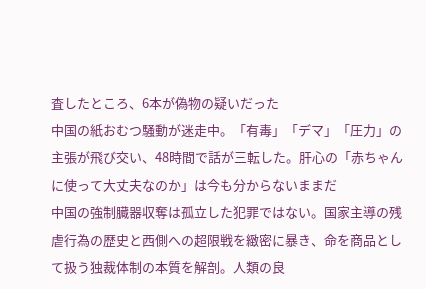査したところ、6本が偽物の疑いだった
中国の紙おむつ騒動が迷走中。「有毒」「デマ」「圧力」の主張が飛び交い、48時間で話が三転した。肝心の「赤ちゃんに使って大丈夫なのか」は今も分からないままだ
中国の強制臓器収奪は孤立した犯罪ではない。国家主導の残虐行為の歴史と西側への超限戦を緻密に暴き、命を商品として扱う独裁体制の本質を解剖。人類の良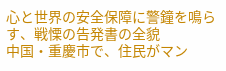心と世界の安全保障に警鐘を鳴らす、戦慄の告発書の全貌
中国・重慶市で、住民がマン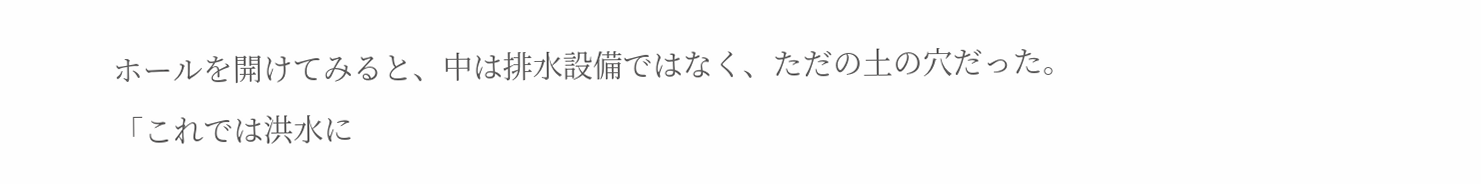ホールを開けてみると、中は排水設備ではなく、ただの土の穴だった。「これでは洪水に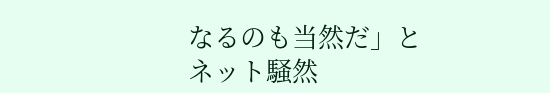なるのも当然だ」とネット騒然